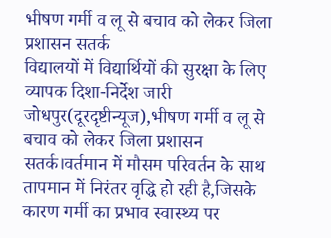भीषण गर्मी व लू से बचाव को लेकर जिला प्रशासन सतर्क
विद्यालयों में विद्यार्थियों की सुरक्षा के लिए व्यापक दिशा-निर्देश जारी
जोधपुर(दूरदृष्टीन्यूज),भीषण गर्मी व लू से बचाव को लेकर जिला प्रशासन सतर्क।वर्तमान में मौसम परिवर्तन के साथ तापमान में निरंतर वृद्धि हो रही है,जिसके कारण गर्मी का प्रभाव स्वास्थ्य पर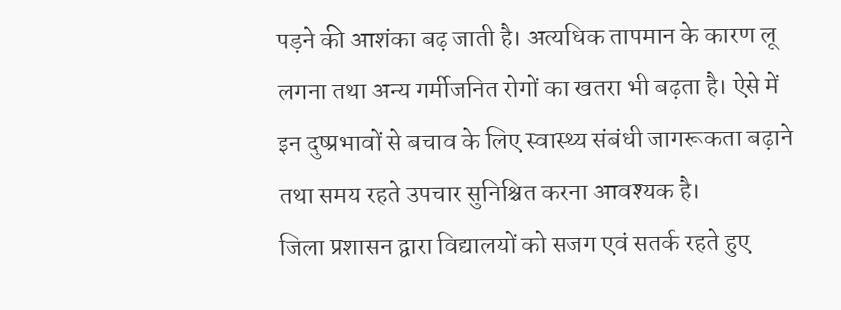पड़ने की आशंका बढ़ जाती है। अत्यधिक तापमान के कारण लू लगना तथा अन्य गर्मीजनित रोगों का खतरा भी बढ़ता है। ऐसे में इन दुष्प्रभावों से बचाव के लिए स्वास्थ्य संबंधी जागरूकता बढ़ाने तथा समय रहते उपचार सुनिश्चित करना आवश्यक है।
जिला प्रशासन द्वारा विद्यालयों को सजग एवं सतर्क रहते हुए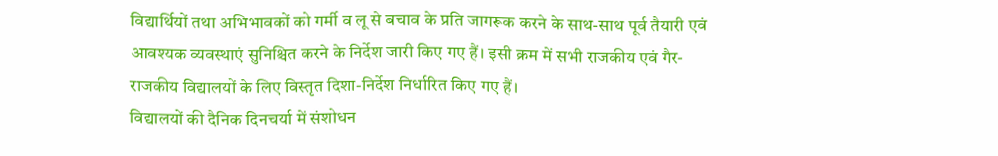विद्यार्थियों तथा अभिभावकों को गर्मी व लू से बचाव के प्रति जागरूक करने के साथ-साथ पूर्व तैयारी एवं आवश्यक व्यवस्थाएं सुनिश्चित करने के निर्देश जारी किए गए हैं। इसी क्रम में सभी राजकीय एवं गैर-राजकीय विद्यालयों के लिए विस्तृत दिशा-निर्देश निर्धारित किए गए हैं।
विद्यालयों की दैनिक दिनचर्या में संशोधन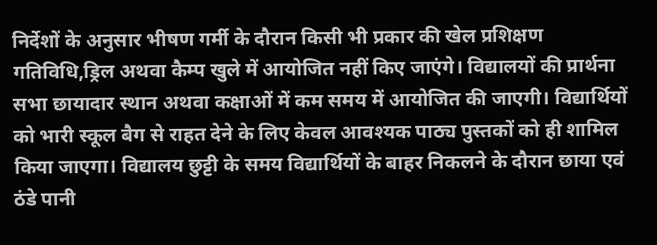निर्देशों के अनुसार भीषण गर्मी के दौरान किसी भी प्रकार की खेल प्रशिक्षण गतिविधि,ड्रिल अथवा कैम्प खुले में आयोजित नहीं किए जाएंगे। विद्यालयों की प्रार्थना सभा छायादार स्थान अथवा कक्षाओं में कम समय में आयोजित की जाएगी। विद्यार्थियों को भारी स्कूल बैग से राहत देने के लिए केवल आवश्यक पाठ्य पुस्तकों को ही शामिल किया जाएगा। विद्यालय छुट्टी के समय विद्यार्थियों के बाहर निकलने के दौरान छाया एवं ठंडे पानी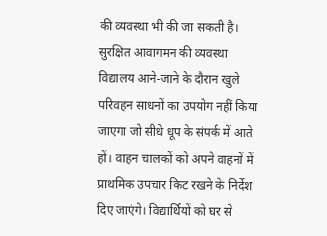की व्यवस्था भी की जा सकती है।
सुरक्षित आवागमन की व्यवस्था
विद्यालय आने-जाने के दौरान खुले परिवहन साधनों का उपयोग नहीं किया जाएगा जो सीधे धूप के संपर्क में आते हों। वाहन चालकों को अपने वाहनों में प्राथमिक उपचार किट रखने के निर्देश दिए जाएंगे। विद्यार्थियों को घर से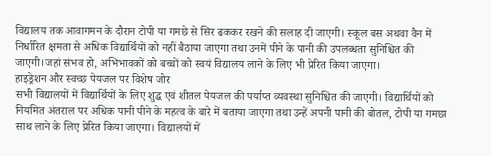विद्यालय तक आवागमन के दौरान टोपी या गमछे से सिर ढककर रखने की सलाह दी जाएगी। स्कूल बस अथवा वैन में निर्धारित क्षमता से अधिक विद्यार्थियों को नहीं बैठाया जाएगा तथा उनमें पीने के पानी की उपलब्धता सुनिश्चित की जाएगी।जहां संभव हो, अभिभावकों को बच्चों को स्वयं विद्यालय लाने के लिए भी प्रेरित किया जाएगा।
हाइड्रेशन और स्वच्छ पेयजल पर विशेष जोर
सभी विद्यालयों में विद्यार्थियों के लिए शुद्ध एवं शीतल पेयजल की पर्याप्त व्यवस्था सुनिश्चित की जाएगी। विद्यार्थियों को नियमित अंतराल पर अधिक पानी पीने के महत्व के बारे में बताया जाएगा तथा उन्हें अपनी पानी की बोतल, टोपी या गमछा साथ लाने के लिए प्रेरित किया जाएगा। विद्यालयों में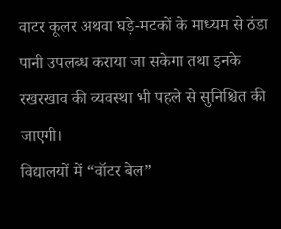वाटर कूलर अथवा घड़े-मटकों के माध्यम से ठंडा पानी उपलब्ध कराया जा सकेगा तथा इनके रखरखाव की व्यवस्था भी पहले से सुनिश्चित की जाएगी।
विद्यालयों में “वॉटर बेल”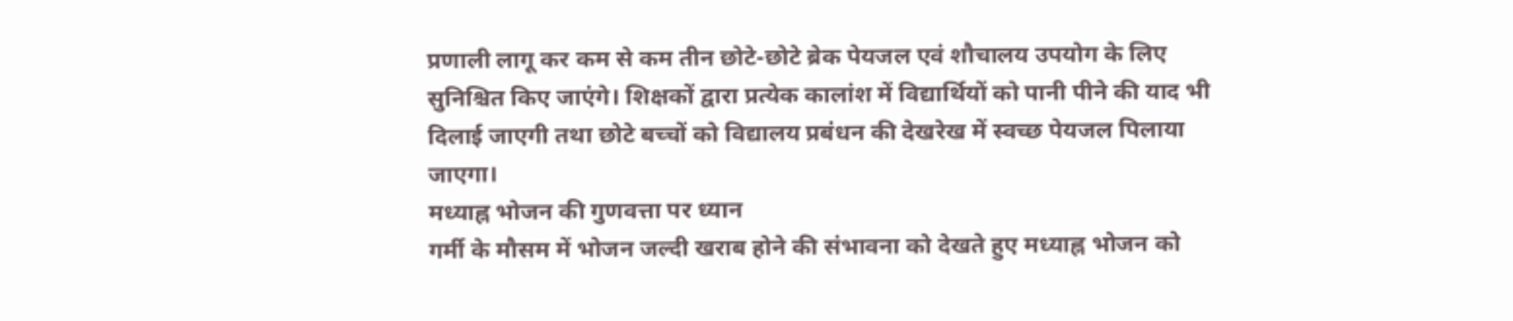प्रणाली लागू कर कम से कम तीन छोटे-छोटे ब्रेक पेयजल एवं शौचालय उपयोग के लिए सुनिश्चित किए जाएंगे। शिक्षकों द्वारा प्रत्येक कालांश में विद्यार्थियों को पानी पीने की याद भी दिलाई जाएगी तथा छोटे बच्चों को विद्यालय प्रबंधन की देखरेख में स्वच्छ पेयजल पिलाया जाएगा।
मध्याह्न भोजन की गुणवत्ता पर ध्यान
गर्मी के मौसम में भोजन जल्दी खराब होने की संभावना को देखते हुए मध्याह्न भोजन को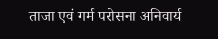ताजा एवं गर्म परोसना अनिवार्य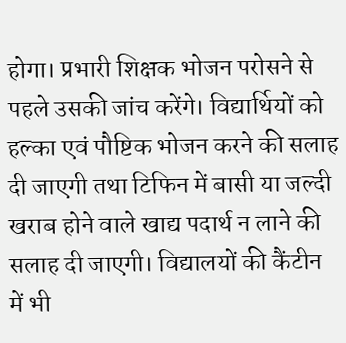होगा। प्रभारी शिक्षक भोजन परोसने से पहले उसकी जांच करेंगे। विद्यार्थियों को हल्का एवं पौष्टिक भोजन करने की सलाह दी जाएगी तथा टिफिन में बासी या जल्दी खराब होने वाले खाद्य पदार्थ न लाने की सलाह दी जाएगी। विद्यालयों की कैंटीन में भी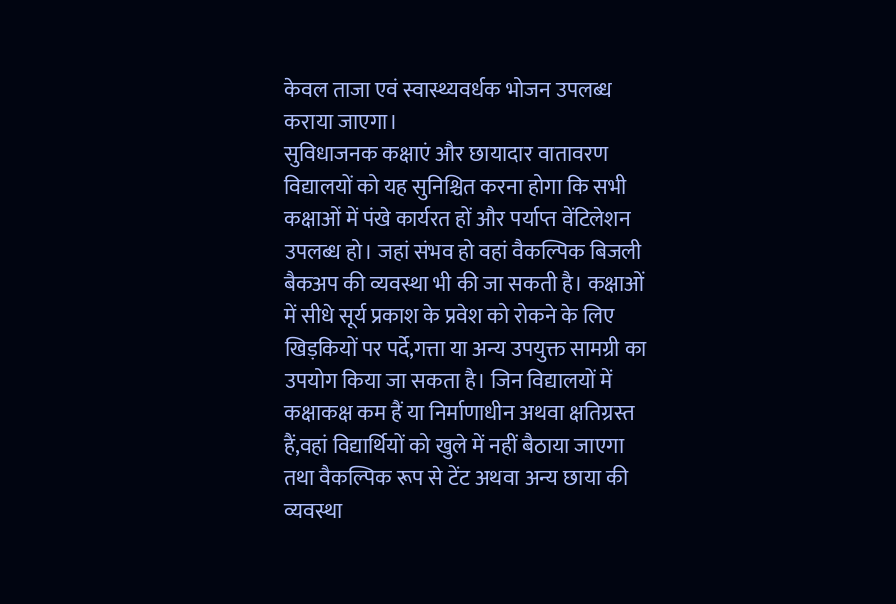केवल ताजा एवं स्वास्थ्यवर्धक भोजन उपलब्ध कराया जाएगा।
सुविधाजनक कक्षाएं और छायादार वातावरण
विद्यालयों को यह सुनिश्चित करना होगा कि सभी कक्षाओं में पंखे कार्यरत हों और पर्याप्त वेंटिलेशन उपलब्ध हो। जहां संभव हो वहां वैकल्पिक बिजली बैकअप की व्यवस्था भी की जा सकती है। कक्षाओं में सीधे सूर्य प्रकाश के प्रवेश को रोकने के लिए खिड़कियों पर पर्दे,गत्ता या अन्य उपयुक्त सामग्री का उपयोग किया जा सकता है। जिन विद्यालयों में कक्षाकक्ष कम हैं या निर्माणाधीन अथवा क्षतिग्रस्त हैं,वहां विद्यार्थियों को खुले में नहीं बैठाया जाएगा तथा वैकल्पिक रूप से टेंट अथवा अन्य छाया की व्यवस्था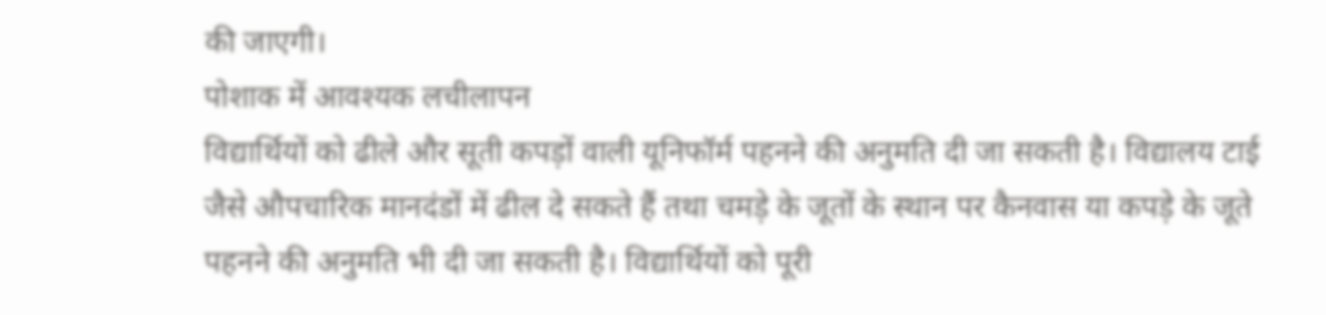की जाएगी।
पोशाक में आवश्यक लचीलापन
विद्यार्थियों को ढीले और सूती कपड़ों वाली यूनिफॉर्म पहनने की अनुमति दी जा सकती है। विद्यालय टाई जैसे औपचारिक मानदंडों में ढील दे सकते हैं तथा चमड़े के जूतों के स्थान पर कैनवास या कपड़े के जूते पहनने की अनुमति भी दी जा सकती है। विद्यार्थियों को पूरी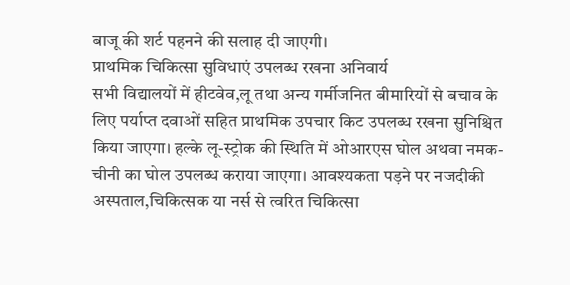बाजू की शर्ट पहनने की सलाह दी जाएगी।
प्राथमिक चिकित्सा सुविधाएं उपलब्ध रखना अनिवार्य
सभी विद्यालयों में हीटवेव,लू तथा अन्य गर्मीजनित बीमारियों से बचाव के लिए पर्याप्त दवाओं सहित प्राथमिक उपचार किट उपलब्ध रखना सुनिश्चित किया जाएगा। हल्के लू-स्ट्रोक की स्थिति में ओआरएस घोल अथवा नमक- चीनी का घोल उपलब्ध कराया जाएगा। आवश्यकता पड़ने पर नजदीकी अस्पताल,चिकित्सक या नर्स से त्वरित चिकित्सा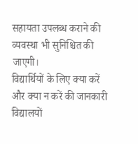सहायता उपलब्ध कराने की व्यवस्था भी सुनिश्चित की जाएगी।
विद्यार्थियों के लिए क्या करें और क्या न करें की जानकारी
विद्यालयों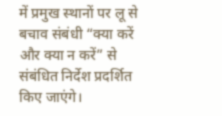में प्रमुख स्थानों पर लू से बचाव संबंधी “क्या करें और क्या न करें” से संबंधित निर्देश प्रदर्शित किए जाएंगे।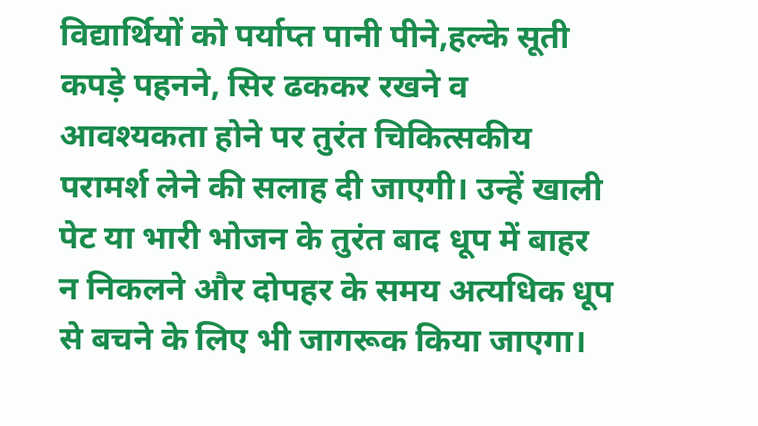विद्यार्थियों को पर्याप्त पानी पीने,हल्के सूती कपड़े पहनने, सिर ढककर रखने व आवश्यकता होने पर तुरंत चिकित्सकीय परामर्श लेने की सलाह दी जाएगी। उन्हें खाली पेट या भारी भोजन के तुरंत बाद धूप में बाहर न निकलने और दोपहर के समय अत्यधिक धूप से बचने के लिए भी जागरूक किया जाएगा।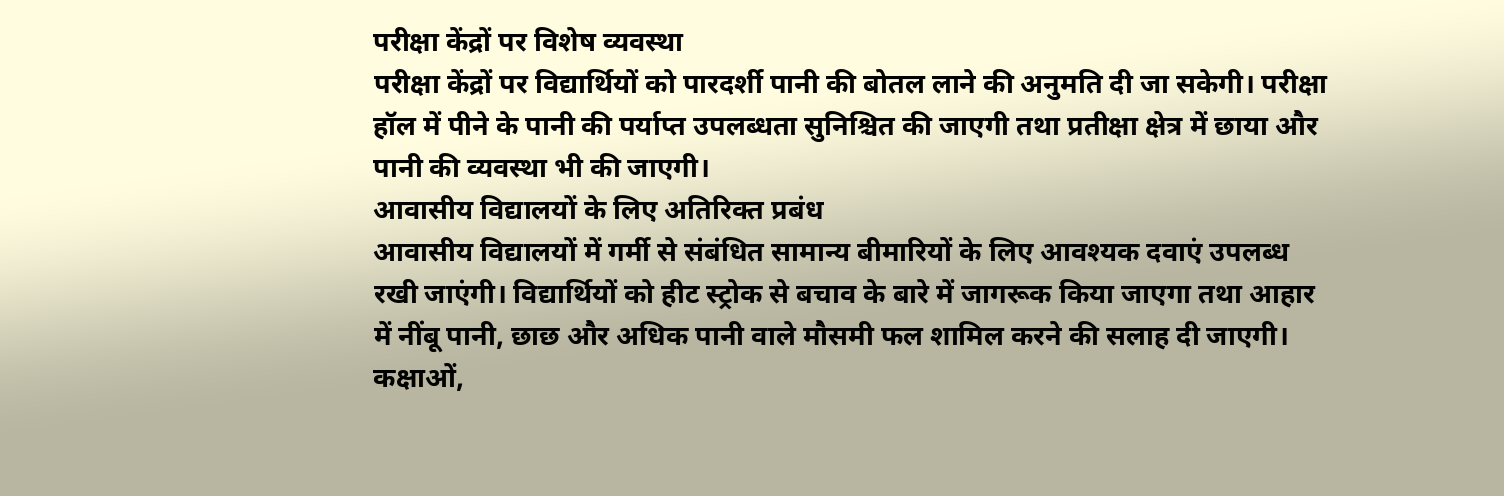परीक्षा केंद्रों पर विशेष व्यवस्था
परीक्षा केंद्रों पर विद्यार्थियों को पारदर्शी पानी की बोतल लाने की अनुमति दी जा सकेगी। परीक्षा हॉल में पीने के पानी की पर्याप्त उपलब्धता सुनिश्चित की जाएगी तथा प्रतीक्षा क्षेत्र में छाया और पानी की व्यवस्था भी की जाएगी।
आवासीय विद्यालयों के लिए अतिरिक्त प्रबंध
आवासीय विद्यालयों में गर्मी से संबंधित सामान्य बीमारियों के लिए आवश्यक दवाएं उपलब्ध रखी जाएंगी। विद्यार्थियों को हीट स्ट्रोक से बचाव के बारे में जागरूक किया जाएगा तथा आहार में नींबू पानी, छाछ और अधिक पानी वाले मौसमी फल शामिल करने की सलाह दी जाएगी। कक्षाओं,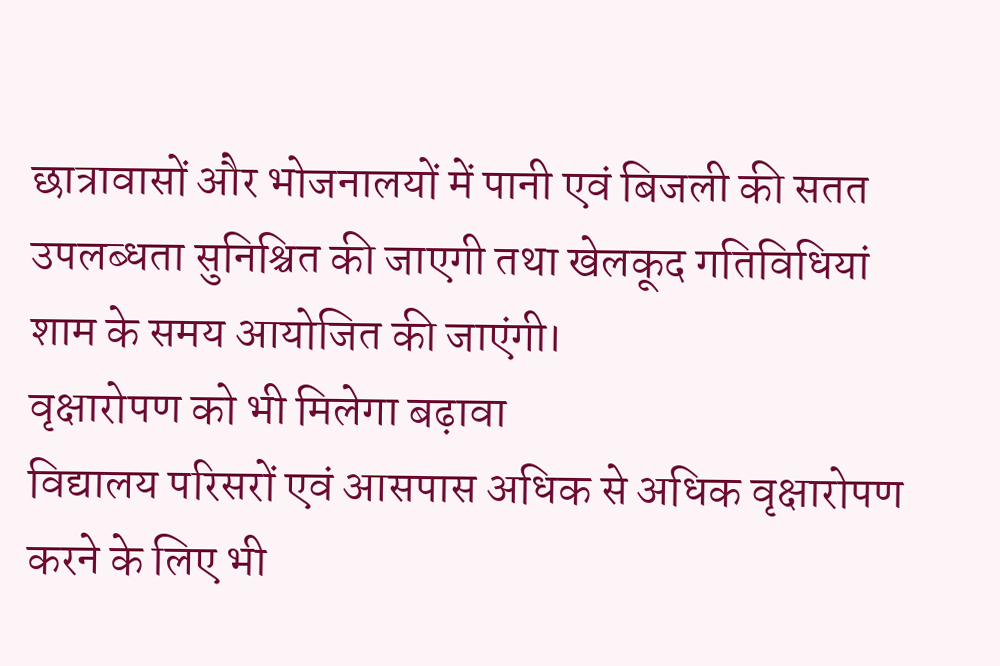छात्रावासों और भोजनालयों में पानी एवं बिजली की सतत उपलब्धता सुनिश्चित की जाएगी तथा खेलकूद गतिविधियां शाम के समय आयोजित की जाएंगी।
वृक्षारोपण को भी मिलेगा बढ़ावा
विद्यालय परिसरों एवं आसपास अधिक से अधिक वृक्षारोपण करने के लिए भी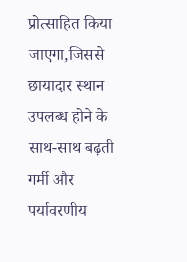प्रोत्साहित किया जाएगा,जिससे छायादार स्थान उपलब्ध होने के साथ-साथ बढ़ती गर्मी और पर्यावरणीय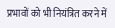प्रभावों को भी नियंत्रित करने में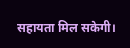सहायता मिल सकेगी।